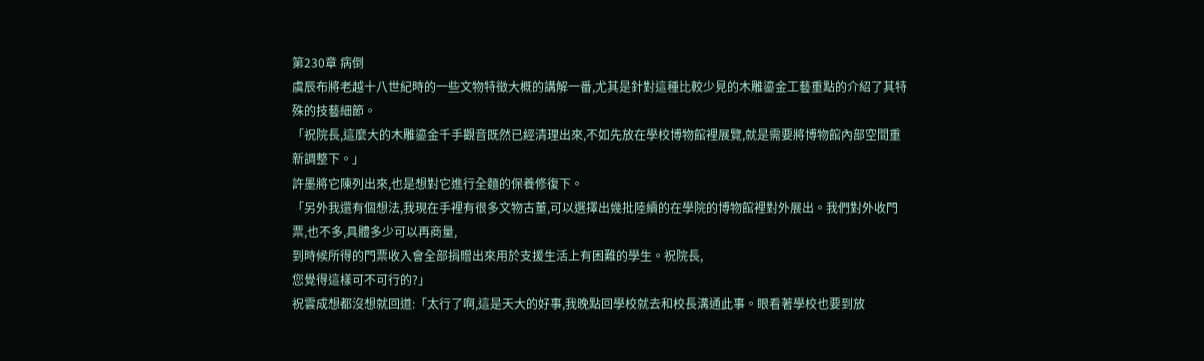第230章 病倒
虞辰布將老越十八世紀時的一些文物特徵大概的講解一番,尤其是針對這種比較少見的木雕鎏金工藝重點的介紹了其特殊的技藝細節。
「祝院長,這麼大的木雕鎏金千手觀音既然已經清理出來,不如先放在學校博物館裡展覽,就是需要將博物館內部空間重新調整下。」
許墨將它陳列出來,也是想對它進行全麵的保養修復下。
「另外我還有個想法,我現在手裡有很多文物古董,可以選擇出幾批陸續的在學院的博物館裡對外展出。我們對外收門票,也不多,具體多少可以再商量,
到時候所得的門票收入會全部捐贈出來用於支援生活上有困難的學生。祝院長,
您覺得這樣可不可行的?」
祝雲成想都沒想就回道:「太行了啊,這是天大的好事,我晚點回學校就去和校長溝通此事。眼看著學校也要到放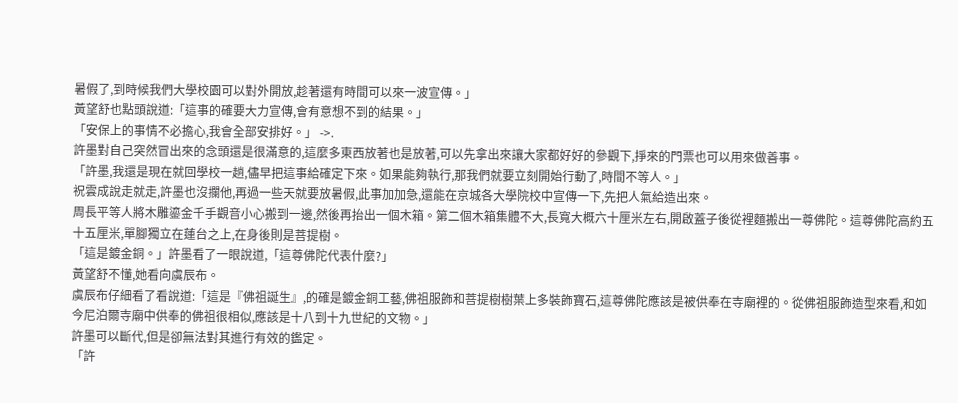暑假了,到時候我們大學校園可以對外開放,趁著還有時間可以來一波宣傳。」
黃望舒也點頭說道:「這事的確要大力宣傳,會有意想不到的結果。」
「安保上的事情不必擔心,我會全部安排好。」 ->.
許墨對自己突然冒出來的念頭還是很滿意的,這麼多東西放著也是放著,可以先拿出來讓大家都好好的參觀下,掙來的門票也可以用來做善事。
「許墨,我還是現在就回學校一趟,儘早把這事給確定下來。如果能夠執行,那我們就要立刻開始行動了,時間不等人。」
祝雲成說走就走,許墨也沒攔他,再過一些天就要放暑假,此事加加急,還能在京城各大學院校中宣傳一下,先把人氣給造出來。
周長平等人將木雕鎏金千手觀音小心搬到一邊,然後再抬出一個木箱。第二個木箱集體不大,長寬大概六十厘米左右,開啟蓋子後從裡麵搬出一尊佛陀。這尊佛陀高約五十五厘米,單腳獨立在蓮台之上,在身後則是菩提樹。
「這是鍍金銅。」許墨看了一眼說道,「這尊佛陀代表什麼?」
黃望舒不懂,她看向虞辰布。
虞辰布仔細看了看說道:「這是『佛祖誕生』,的確是鍍金銅工藝,佛祖服飾和菩提樹樹葉上多裝飾寶石,這尊佛陀應該是被供奉在寺廟裡的。從佛祖服飾造型來看,和如今尼泊爾寺廟中供奉的佛祖很相似,應該是十八到十九世紀的文物。」
許墨可以斷代,但是卻無法對其進行有效的鑑定。
「許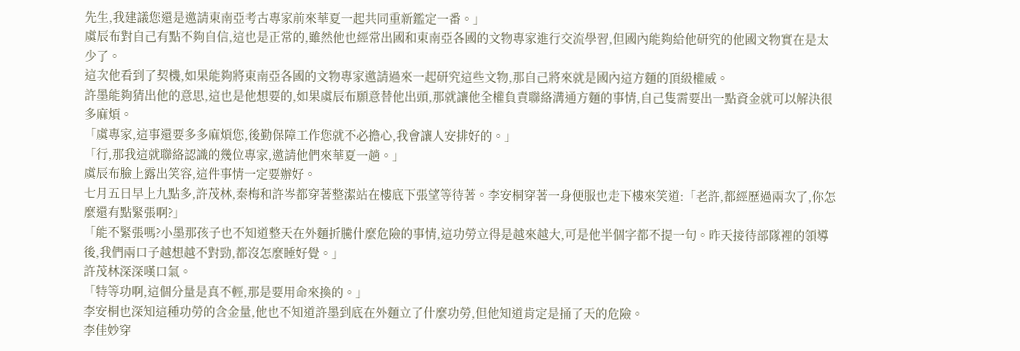先生,我建議您還是邀請東南亞考古專家前來華夏一起共同重新鑑定一番。」
虞辰布對自己有點不夠自信,這也是正常的,雖然他也經常出國和東南亞各國的文物專家進行交流學習,但國內能夠給他研究的他國文物實在是太少了。
這次他看到了契機,如果能夠將東南亞各國的文物專家邀請過來一起研究這些文物,那自己將來就是國內這方麵的頂級權威。
許墨能夠猜出他的意思,這也是他想要的,如果虞辰布願意替他出頭,那就讓他全權負責聯絡溝通方麵的事情,自己隻需要出一點資金就可以解決很多麻煩。
「虞專家,這事還要多多麻煩您,後勤保障工作您就不必擔心,我會讓人安排好的。」
「行,那我這就聯絡認識的幾位專家,邀請他們來華夏一趟。」
虞辰布臉上露出笑容,這件事情一定要辦好。
七月五日早上九點多,許茂林,秦梅和許岑都穿著整潔站在樓底下張望等待著。李安桐穿著一身便服也走下樓來笑道:「老許,都經歷過兩次了,你怎麼還有點緊張啊?」
「能不緊張嗎?小墨那孩子也不知道整天在外麵折騰什麼危險的事情,這功勞立得是越來越大,可是他半個字都不提一句。昨天接待部隊裡的領導後,我們兩口子越想越不對勁,都沒怎麼睡好覺。」
許茂林深深嘆口氣。
「特等功啊,這個分量是真不輕,那是要用命來換的。」
李安桐也深知這種功勞的含金量,他也不知道許墨到底在外麵立了什麼功勞,但他知道肯定是捅了天的危險。
李佳妙穿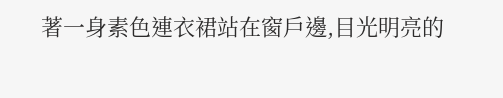著一身素色連衣裙站在窗戶邊,目光明亮的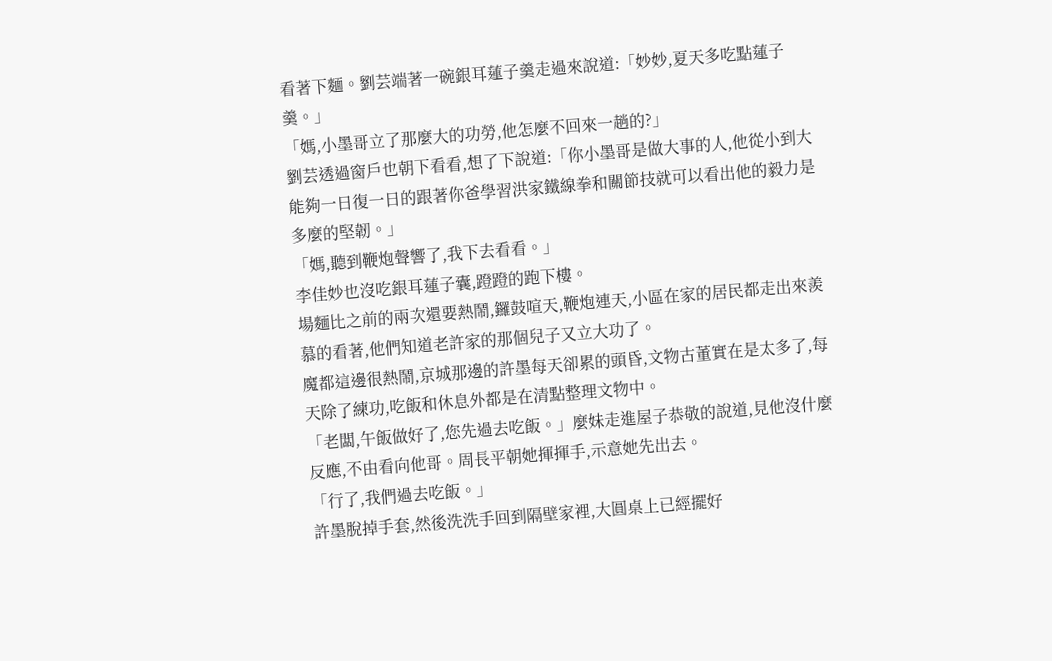看著下麵。劉芸端著一碗銀耳蓮子羹走過來說道:「妙妙,夏天多吃點蓮子羹。」
「媽,小墨哥立了那麼大的功勞,他怎麼不回來一趟的?」
劉芸透過窗戶也朝下看看,想了下說道:「你小墨哥是做大事的人,他從小到大能夠一日復一日的跟著你爸學習洪家鐵線拳和關節技就可以看出他的毅力是多麼的堅韌。」
「媽,聽到鞭炮聲響了,我下去看看。」
李佳妙也沒吃銀耳蓮子囊,蹬蹬的跑下樓。
場麵比之前的兩次還要熱鬧,鑼鼓喧天,鞭炮連天,小區在家的居民都走出來羨慕的看著,他們知道老許家的那個兒子又立大功了。
魔都這邊很熱鬧,京城那邊的許墨每天卻累的頭昏,文物古董實在是太多了,每天除了練功,吃飯和休息外都是在清點整理文物中。
「老闆,午飯做好了,您先過去吃飯。」麼妹走進屋子恭敬的說道,見他沒什麼反應,不由看向他哥。周長平朝她揮揮手,示意她先出去。
「行了,我們過去吃飯。」
許墨脫掉手套,然後洗洗手回到隔壁家裡,大圓桌上已經擺好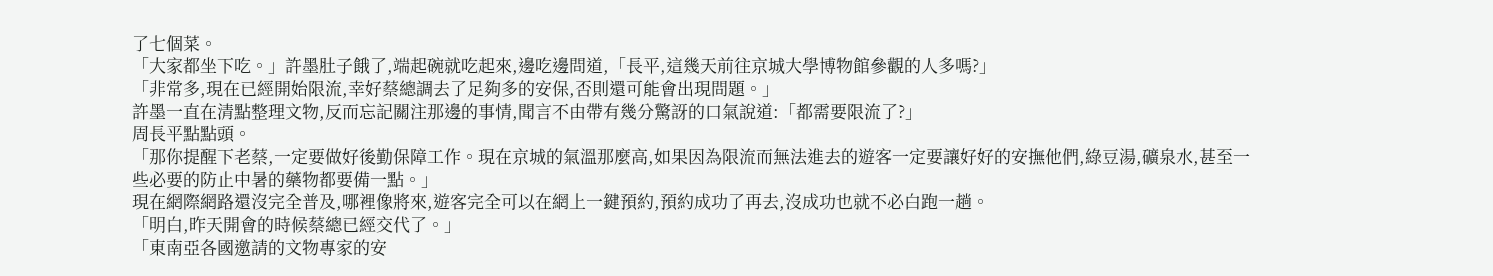了七個菜。
「大家都坐下吃。」許墨肚子餓了,端起碗就吃起來,邊吃邊問道,「長平,這幾天前往京城大學博物館參觀的人多嗎?」
「非常多,現在已經開始限流,幸好蔡總調去了足夠多的安保,否則還可能會出現問題。」
許墨一直在清點整理文物,反而忘記關注那邊的事情,聞言不由帶有幾分驚訝的口氣說道:「都需要限流了?」
周長平點點頭。
「那你提醒下老蔡,一定要做好後勤保障工作。現在京城的氣溫那麼高,如果因為限流而無法進去的遊客一定要讓好好的安撫他們,綠豆湯,礦泉水,甚至一些必要的防止中暑的藥物都要備一點。」
現在網際網路還沒完全普及,哪裡像將來,遊客完全可以在網上一鍵預約,預約成功了再去,沒成功也就不必白跑一趟。
「明白,昨天開會的時候蔡總已經交代了。」
「東南亞各國邀請的文物專家的安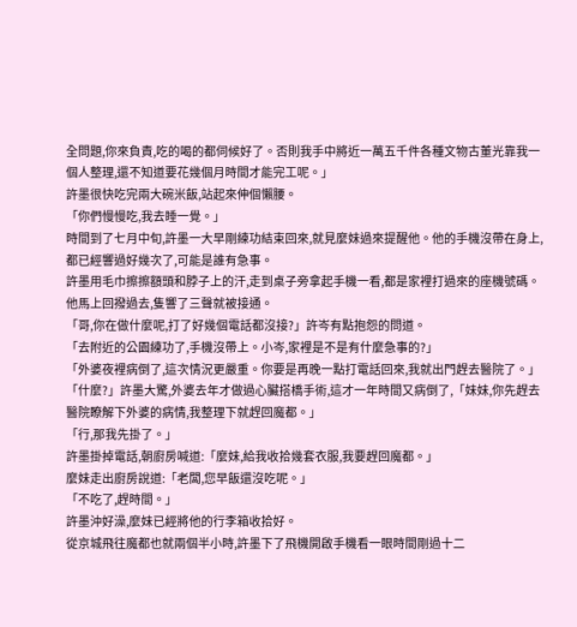全問題,你來負責,吃的喝的都伺候好了。否則我手中將近一萬五千件各種文物古董光靠我一個人整理,還不知道要花幾個月時間才能完工呢。」
許墨很快吃完兩大碗米飯,站起來伸個懶腰。
「你們慢慢吃,我去睡一覺。」
時間到了七月中旬,許墨一大早剛練功結束回來,就見麼妹過來提醒他。他的手機沒帶在身上,都已經響過好幾次了,可能是誰有急事。
許墨用毛巾擦擦額頭和脖子上的汗,走到桌子旁拿起手機一看,都是家裡打過來的座機號碼。
他馬上回撥過去,隻響了三聲就被接通。
「哥,你在做什麼呢,打了好幾個電話都沒接?」許岑有點抱怨的問道。
「去附近的公園練功了,手機沒帶上。小岑,家裡是不是有什麼急事的?」
「外婆夜裡病倒了,這次情況更嚴重。你要是再晚一點打電話回來,我就出門趕去醫院了。」
「什麼?」許墨大驚,外婆去年才做過心臟搭橋手術,這才一年時間又病倒了,「妹妹,你先趕去醫院瞭解下外婆的病情,我整理下就趕回魔都。」
「行,那我先掛了。」
許墨掛掉電話,朝廚房喊道:「麼妹,給我收拾幾套衣服,我要趕回魔都。」
麼妹走出廚房說道:「老闆,您早飯還沒吃呢。」
「不吃了,趕時間。」
許墨沖好澡,麼妹已經將他的行李箱收拾好。
從京城飛往魔都也就兩個半小時,許墨下了飛機開啟手機看一眼時間剛過十二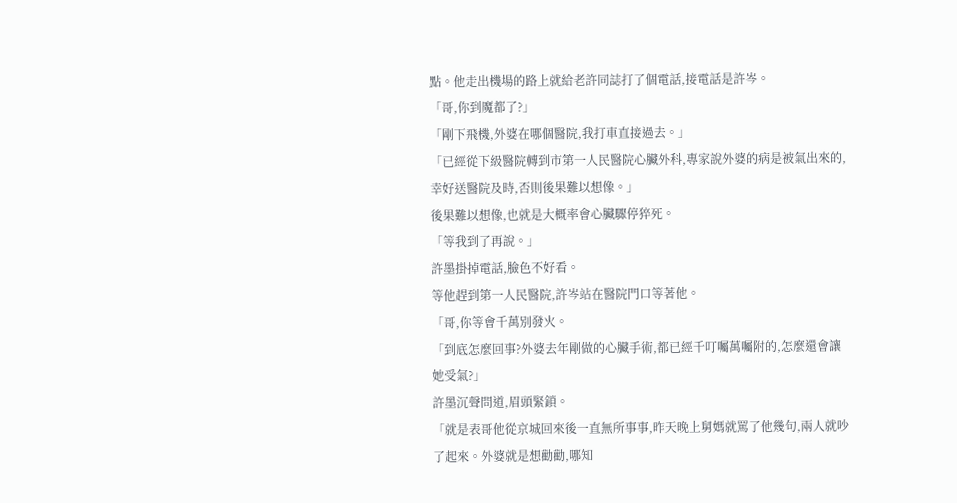點。他走出機場的路上就給老許同誌打了個電話,接電話是許岑。
「哥,你到魔都了?」
「剛下飛機,外婆在哪個醫院,我打車直接過去。」
「已經從下級醫院轉到市第一人民醫院心臟外科,專家說外婆的病是被氣出來的,幸好送醫院及時,否則後果難以想像。」
後果難以想像,也就是大概率會心臟驟停猝死。
「等我到了再說。」
許墨掛掉電話,臉色不好看。
等他趕到第一人民醫院,許岑站在醫院門口等著他。
「哥,你等會千萬別發火。
「到底怎麼回事?外婆去年剛做的心臟手術,都已經千叮囑萬囑附的,怎麼還會讓她受氣?」
許墨沉聲問道,眉頭緊鎖。
「就是表哥他從京城回來後一直無所事事,昨天晚上舅媽就罵了他幾句,兩人就吵了起來。外婆就是想勸勸,哪知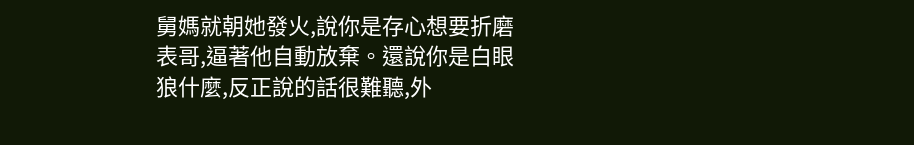舅媽就朝她發火,說你是存心想要折磨表哥,逼著他自動放棄。還說你是白眼狼什麼,反正說的話很難聽,外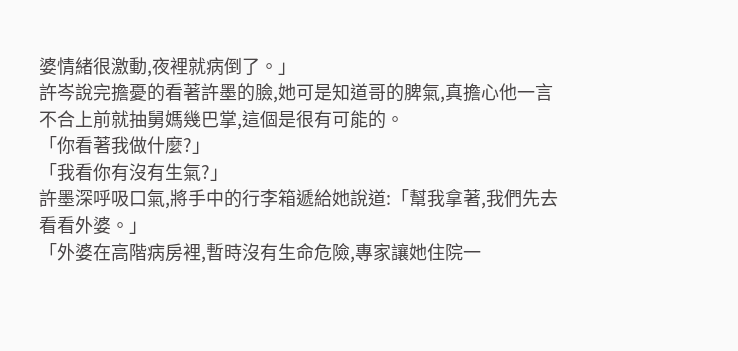婆情緒很激動,夜裡就病倒了。」
許岑說完擔憂的看著許墨的臉,她可是知道哥的脾氣,真擔心他一言不合上前就抽舅媽幾巴掌,這個是很有可能的。
「你看著我做什麼?」
「我看你有沒有生氣?」
許墨深呼吸口氣,將手中的行李箱遞給她說道:「幫我拿著,我們先去看看外婆。」
「外婆在高階病房裡,暫時沒有生命危險,專家讓她住院一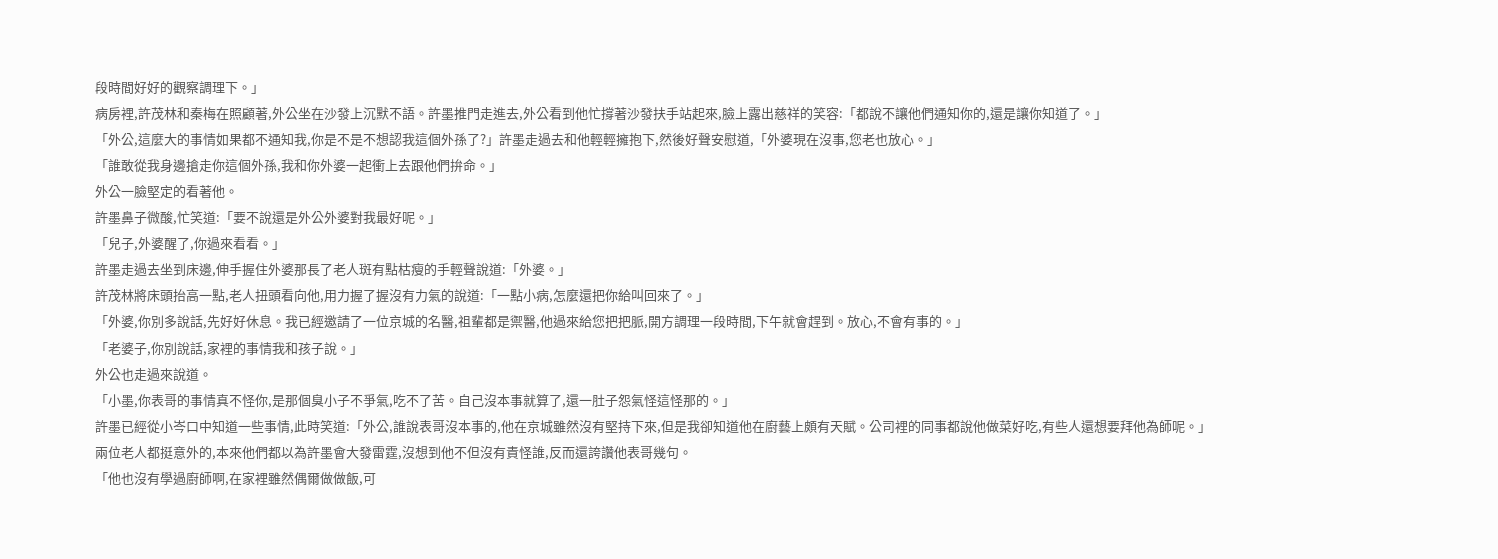段時間好好的觀察調理下。」
病房裡,許茂林和秦梅在照顧著,外公坐在沙發上沉默不語。許墨推門走進去,外公看到他忙撐著沙發扶手站起來,臉上露出慈祥的笑容:「都說不讓他們通知你的,還是讓你知道了。」
「外公,這麼大的事情如果都不通知我,你是不是不想認我這個外孫了?」許墨走過去和他輕輕擁抱下,然後好聲安慰道,「外婆現在沒事,您老也放心。」
「誰敢從我身邊搶走你這個外孫,我和你外婆一起衝上去跟他們拚命。」
外公一臉堅定的看著他。
許墨鼻子微酸,忙笑道:「要不說還是外公外婆對我最好呢。」
「兒子,外婆醒了,你過來看看。」
許墨走過去坐到床邊,伸手握住外婆那長了老人斑有點枯瘦的手輕聲說道:「外婆。」
許茂林將床頭抬高一點,老人扭頭看向他,用力握了握沒有力氣的說道:「一點小病,怎麼還把你給叫回來了。」
「外婆,你別多說話,先好好休息。我已經邀請了一位京城的名醫,祖輩都是禦醫,他過來給您把把脈,開方調理一段時間,下午就會趕到。放心,不會有事的。」
「老婆子,你別說話,家裡的事情我和孩子說。」
外公也走過來說道。
「小墨,你表哥的事情真不怪你,是那個臭小子不爭氣,吃不了苦。自己沒本事就算了,還一肚子怨氣怪這怪那的。」
許墨已經從小岑口中知道一些事情,此時笑道:「外公,誰說表哥沒本事的,他在京城雖然沒有堅持下來,但是我卻知道他在廚藝上頗有天賦。公司裡的同事都說他做菜好吃,有些人還想要拜他為師呢。」
兩位老人都挺意外的,本來他們都以為許墨會大發雷霆,沒想到他不但沒有責怪誰,反而還誇讚他表哥幾句。
「他也沒有學過廚師啊,在家裡雖然偶爾做做飯,可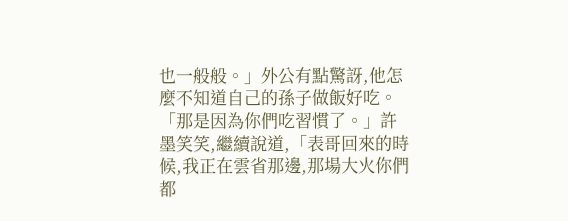也一般般。」外公有點驚訝,他怎麼不知道自己的孫子做飯好吃。
「那是因為你們吃習慣了。」許墨笑笑,繼續說道,「表哥回來的時候,我正在雲省那邊,那場大火你們都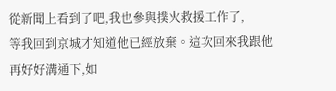從新聞上看到了吧,我也參與撲火救援工作了,
等我回到京城才知道他已經放棄。這次回來我跟他再好好溝通下,如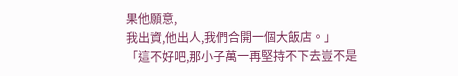果他願意,
我出資,他出人,我們合開一個大飯店。」
「這不好吧,那小子萬一再堅持不下去豈不是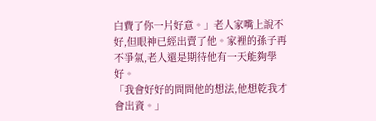白費了你一片好意。」老人家嘴上說不好,但眼神已經出賣了他。家裡的孫子再不爭氣,老人還是期待他有一天能夠學好。
「我會好好的問問他的想法,他想乾我才會出資。」